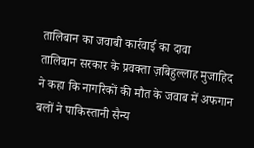तालिबान का जवाबी कार्रवाई का दावा
तालिबान सरकार के प्रवक्ता ज़बिहुल्लाह मुजाहिद ने कहा कि नागरिकों की मौत के जवाब में अफगान बलों ने पाकिस्तानी सैन्य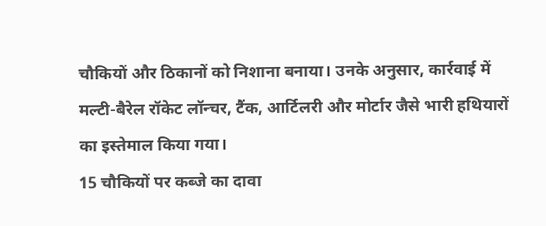चौकियों और ठिकानों को निशाना बनाया। उनके अनुसार, कार्रवाई में मल्टी-बैरेल रॉकेट लॉन्चर, टैंक, आर्टिलरी और मोर्टार जैसे भारी हथियारों का इस्तेमाल किया गया।
15 चौकियों पर कब्जे का दावा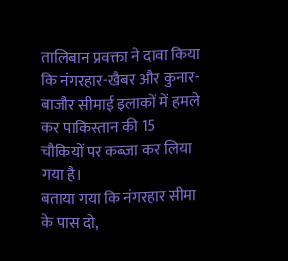तालिबान प्रवक्ता ने दावा किया कि नंगरहार-खैबर और कुनार-बाजौर सीमाई इलाकों में हमले कर पाकिस्तान की 15 चौकियों पर कब्जा कर लिया गया है।
बताया गया कि नंगरहार सीमा के पास दो,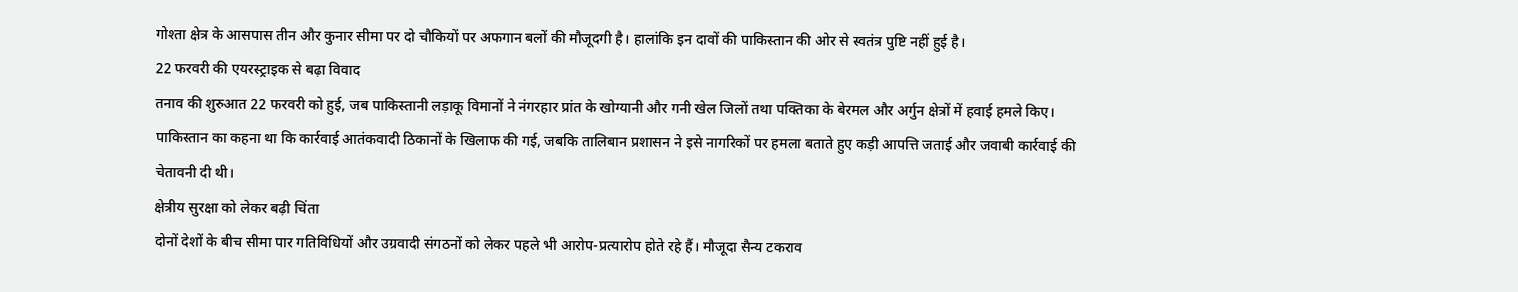गोश्ता क्षेत्र के आसपास तीन और कुनार सीमा पर दो चौकियों पर अफगान बलों की मौजूदगी है। हालांकि इन दावों की पाकिस्तान की ओर से स्वतंत्र पुष्टि नहीं हुई है।
22 फरवरी की एयरस्ट्राइक से बढ़ा विवाद
तनाव की शुरुआत 22 फरवरी को हुई, जब पाकिस्तानी लड़ाकू विमानों ने नंगरहार प्रांत के खोग्यानी और गनी खेल जिलों तथा पक्तिका के बेरमल और अर्गुन क्षेत्रों में हवाई हमले किए।
पाकिस्तान का कहना था कि कार्रवाई आतंकवादी ठिकानों के खिलाफ की गई, जबकि तालिबान प्रशासन ने इसे नागरिकों पर हमला बताते हुए कड़ी आपत्ति जताई और जवाबी कार्रवाई की चेतावनी दी थी।
क्षेत्रीय सुरक्षा को लेकर बढ़ी चिंता
दोनों देशों के बीच सीमा पार गतिविधियों और उग्रवादी संगठनों को लेकर पहले भी आरोप-प्रत्यारोप होते रहे हैं। मौजूदा सैन्य टकराव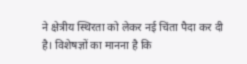ने क्षेत्रीय स्थिरता को लेकर नई चिंता पैदा कर दी है। विशेषज्ञों का मानना है कि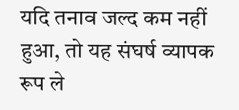यदि तनाव जल्द कम नहीं हुआ, तो यह संघर्ष व्यापक रूप ले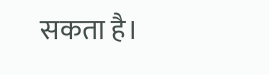सकता है।